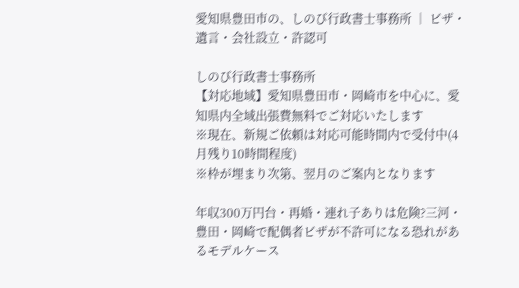愛知県豊田市の、しのび行政書士事務所 │ ビザ・遺言・会社設立・許認可

しのび行政書士事務所
【対応地域】愛知県豊田市・岡崎市を中心に、愛知県内全域出張費無料でご対応いたします
※現在、新規ご依頼は対応可能時間内で受付中(4月残り10時間程度)
※枠が埋まり次第、翌月のご案内となります

年収300万円台・再婚・連れ子ありは危険?三河・豊田・岡崎で配偶者ビザが不許可になる恐れがあるモデルケース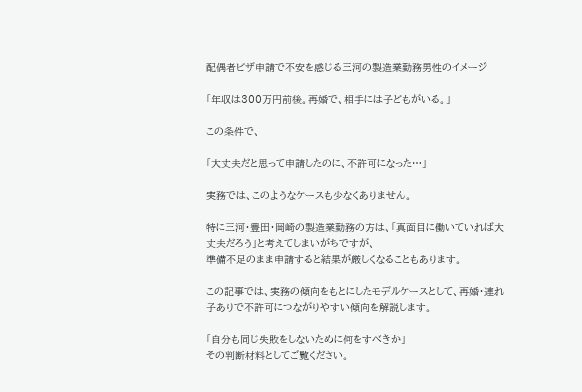配偶者ビザ申請で不安を感じる三河の製造業勤務男性のイメージ

「年収は300万円前後。再婚で、相手には子どもがいる。」

この条件で、

「大丈夫だと思って申請したのに、不許可になった…」

実務では、このようなケースも少なくありません。

特に三河・豊田・岡崎の製造業勤務の方は、「真面目に働いていれば大丈夫だろう」と考えてしまいがちですが、
準備不足のまま申請すると結果が厳しくなることもあります。

この記事では、実務の傾向をもとにしたモデルケースとして、再婚・連れ子ありで不許可につながりやすい傾向を解説します。

「自分も同じ失敗をしないために何をすべきか」
その判断材料としてご覧ください。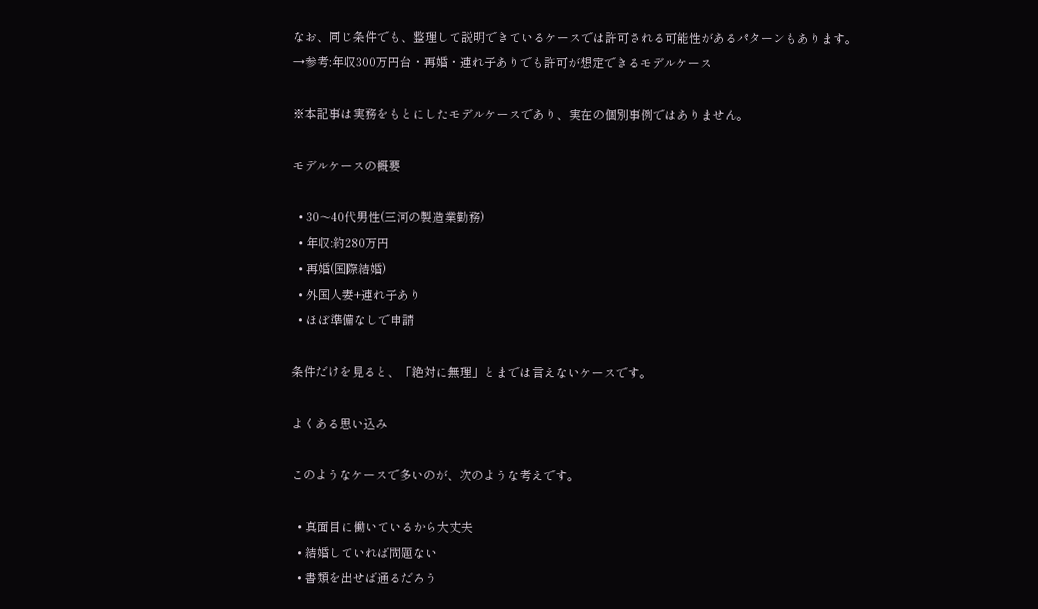なお、同じ条件でも、整理して説明できているケースでは許可される可能性があるパターンもあります。
→参考:年収300万円台・再婚・連れ子ありでも許可が想定できるモデルケース

※本記事は実務をもとにしたモデルケースであり、実在の個別事例ではありません。

モデルケースの概要

  • 30〜40代男性(三河の製造業勤務)
  • 年収:約280万円
  • 再婚(国際結婚)
  • 外国人妻+連れ子あり
  • ほぼ準備なしで申請

条件だけを見ると、「絶対に無理」とまでは言えないケースです。

よくある思い込み

このようなケースで多いのが、次のような考えです。

  • 真面目に働いているから大丈夫
  • 結婚していれば問題ない
  • 書類を出せば通るだろう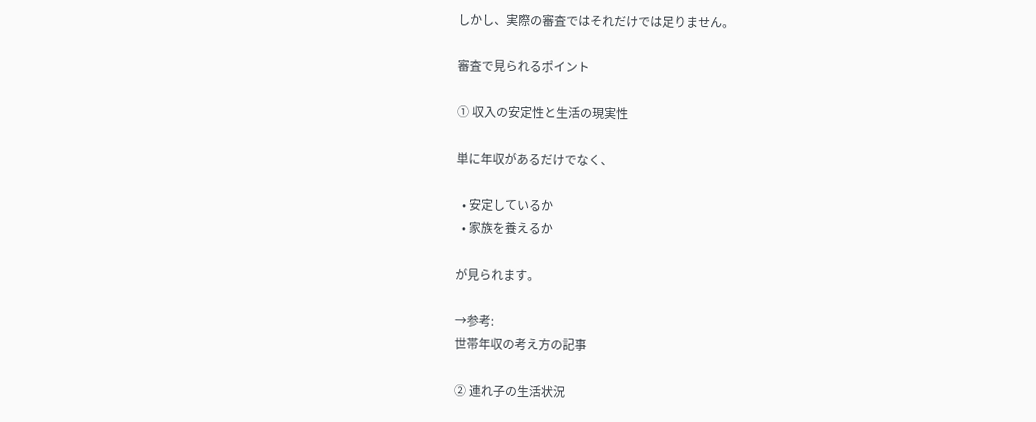しかし、実際の審査ではそれだけでは足りません。

審査で見られるポイント

① 収入の安定性と生活の現実性

単に年収があるだけでなく、

  • 安定しているか
  • 家族を養えるか

が見られます。

→参考:
世帯年収の考え方の記事

② 連れ子の生活状況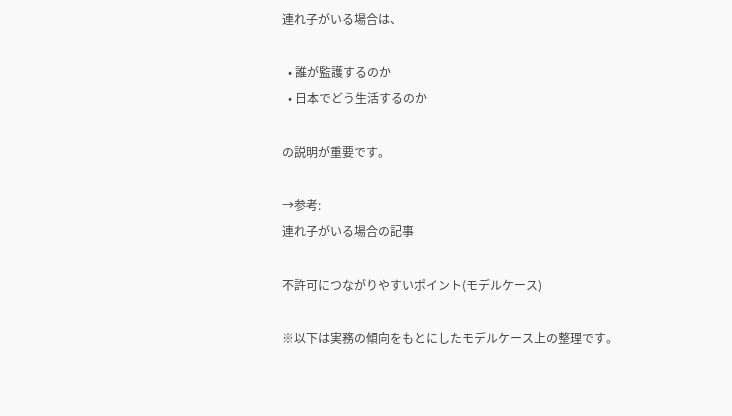連れ子がいる場合は、

  • 誰が監護するのか
  • 日本でどう生活するのか

の説明が重要です。

→参考:
連れ子がいる場合の記事

不許可につながりやすいポイント(モデルケース)

※以下は実務の傾向をもとにしたモデルケース上の整理です。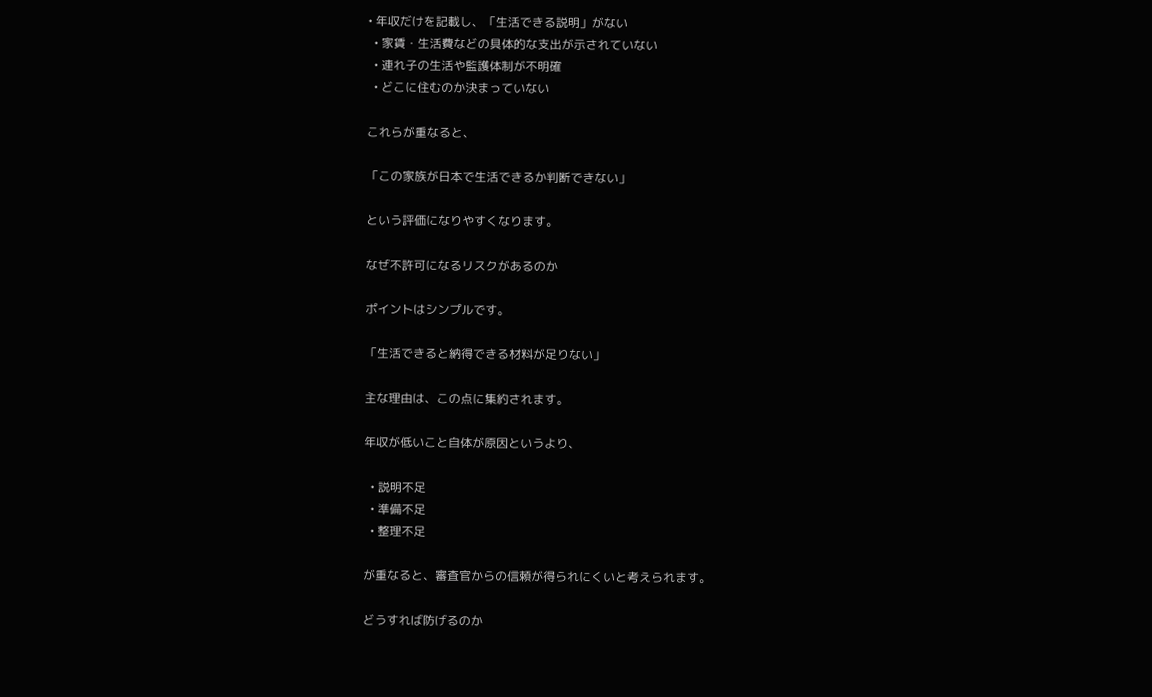• 年収だけを記載し、「生活できる説明」がない
  • 家賃・生活費などの具体的な支出が示されていない
  • 連れ子の生活や監護体制が不明確
  • どこに住むのか決まっていない

これらが重なると、

「この家族が日本で生活できるか判断できない」

という評価になりやすくなります。

なぜ不許可になるリスクがあるのか

ポイントはシンプルです。

「生活できると納得できる材料が足りない」

主な理由は、この点に集約されます。

年収が低いこと自体が原因というより、

  • 説明不足
  • 準備不足
  • 整理不足

が重なると、審査官からの信頼が得られにくいと考えられます。

どうすれば防げるのか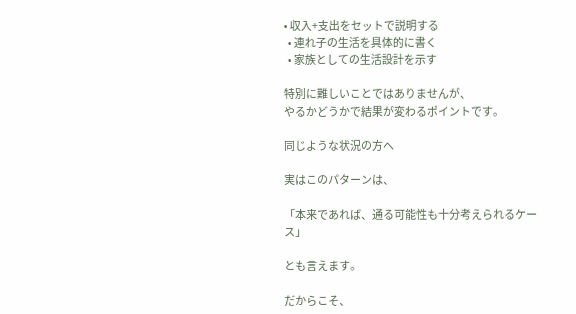• 収入+支出をセットで説明する
  • 連れ子の生活を具体的に書く
  • 家族としての生活設計を示す

特別に難しいことではありませんが、
やるかどうかで結果が変わるポイントです。

同じような状況の方へ

実はこのパターンは、

「本来であれば、通る可能性も十分考えられるケース」

とも言えます。

だからこそ、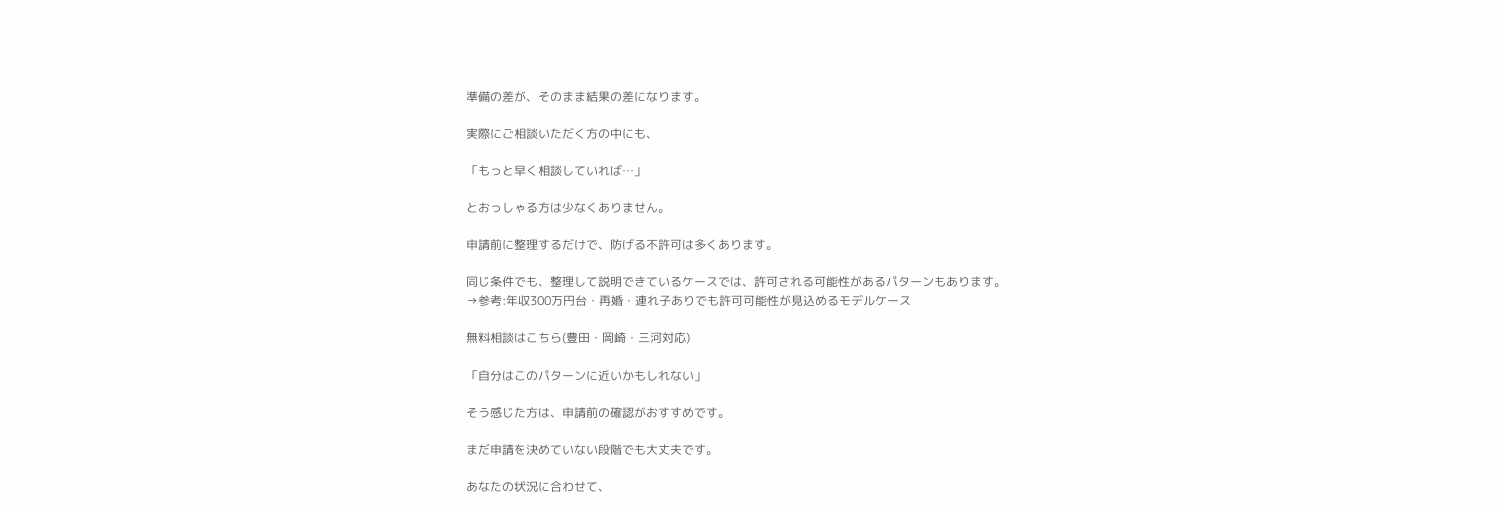準備の差が、そのまま結果の差になります。

実際にご相談いただく方の中にも、

「もっと早く相談していれば…」

とおっしゃる方は少なくありません。

申請前に整理するだけで、防げる不許可は多くあります。

同じ条件でも、整理して説明できているケースでは、許可される可能性があるパターンもあります。
→参考:年収300万円台・再婚・連れ子ありでも許可可能性が見込めるモデルケース

無料相談はこちら(豊田・岡崎・三河対応)

「自分はこのパターンに近いかもしれない」

そう感じた方は、申請前の確認がおすすめです。

まだ申請を決めていない段階でも大丈夫です。

あなたの状況に合わせて、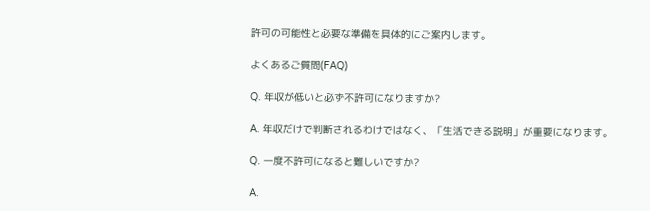許可の可能性と必要な準備を具体的にご案内します。

よくあるご質問(FAQ)

Q. 年収が低いと必ず不許可になりますか?

A. 年収だけで判断されるわけではなく、「生活できる説明」が重要になります。

Q. 一度不許可になると難しいですか?

A.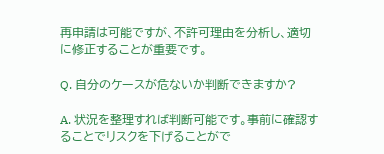再申請は可能ですが、不許可理由を分析し、適切に修正することが重要です。

Q. 自分のケースが危ないか判断できますか?

A. 状況を整理すれば判断可能です。事前に確認することでリスクを下げることがで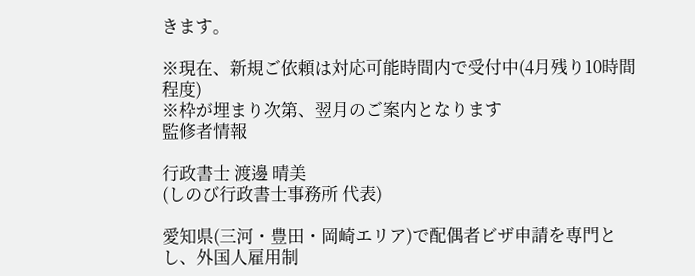きます。

※現在、新規ご依頼は対応可能時間内で受付中(4月残り10時間程度)
※枠が埋まり次第、翌月のご案内となります
監修者情報

行政書士 渡邊 晴美
(しのび行政書士事務所 代表)

愛知県(三河・豊田・岡崎エリア)で配偶者ビザ申請を専門とし、外国人雇用制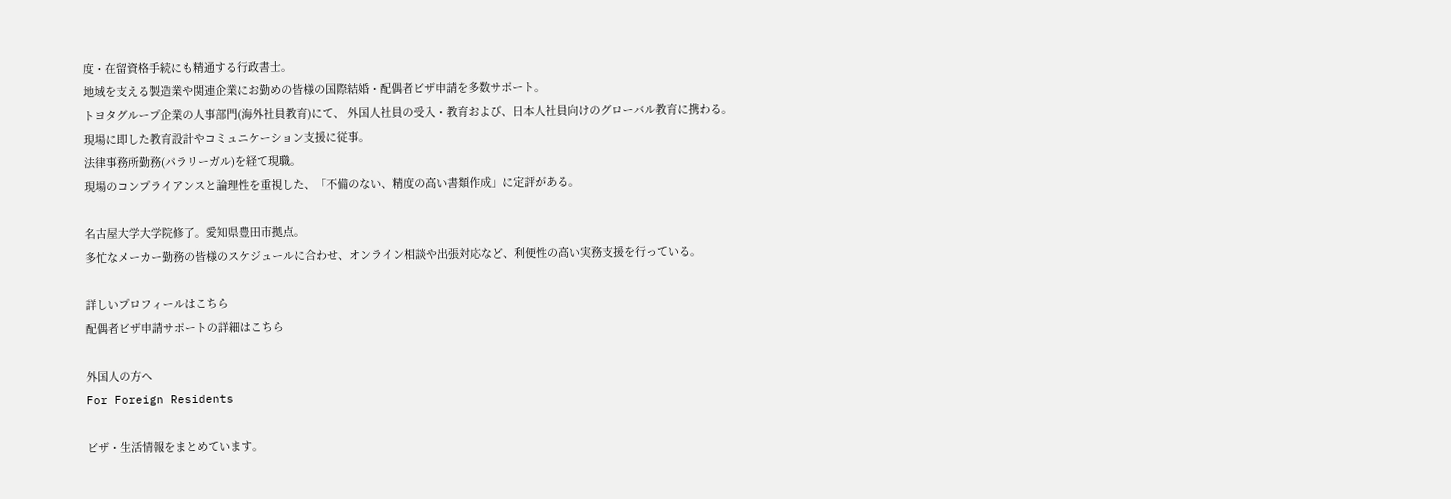度・在留資格手続にも精通する行政書士。
地域を支える製造業や関連企業にお勤めの皆様の国際結婚・配偶者ビザ申請を多数サポート。
トヨタグループ企業の人事部門(海外社員教育)にて、 外国人社員の受入・教育および、日本人社員向けのグローバル教育に携わる。
現場に即した教育設計やコミュニケーション支援に従事。
法律事務所勤務(パラリーガル)を経て現職。
現場のコンプライアンスと論理性を重視した、「不備のない、精度の高い書類作成」に定評がある。

名古屋大学大学院修了。愛知県豊田市拠点。
多忙なメーカー勤務の皆様のスケジュールに合わせ、オンライン相談や出張対応など、利便性の高い実務支援を行っている。

詳しいプロフィールはこちら
配偶者ビザ申請サポートの詳細はこちら

外国人の方へ
For Foreign Residents

ビザ・生活情報をまとめています。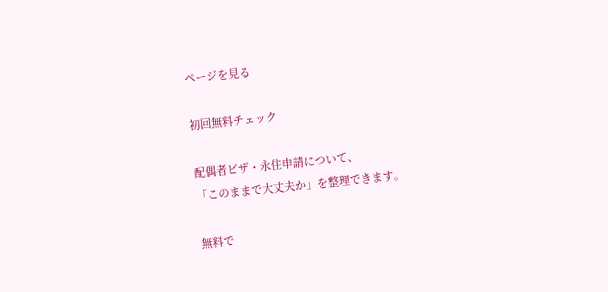ページを見る

初回無料チェック

配偶者ビザ・永住申請について、
「このままで大丈夫か」を整理できます。

無料で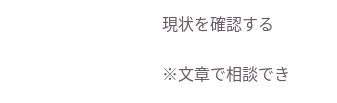現状を確認する

※文章で相談でき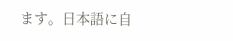ます。日本語に自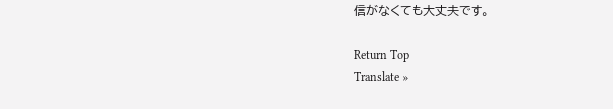信がなくても大丈夫です。

Return Top
Translate »